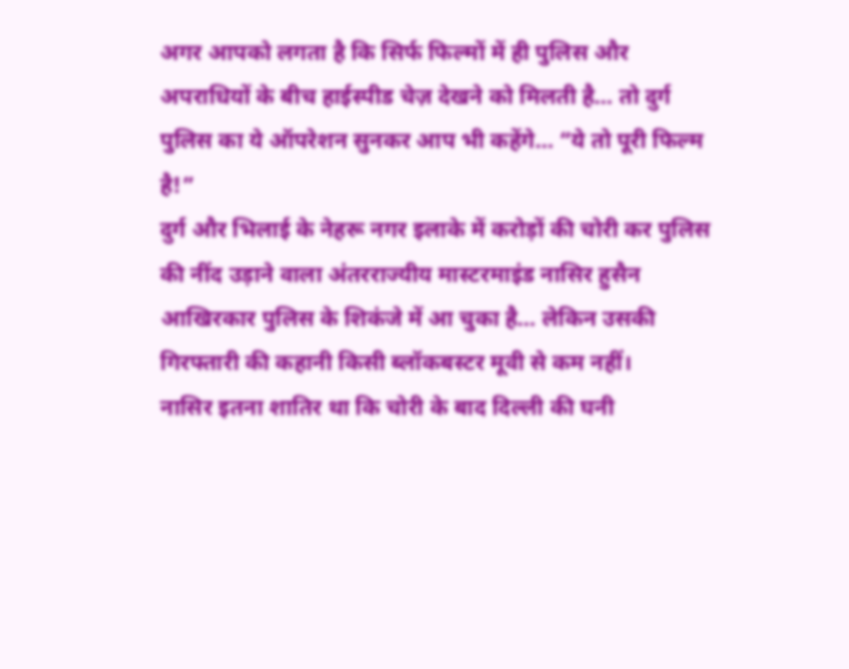अगर आपको लगता है कि सिर्फ फिल्मों में ही पुलिस और अपराधियों के बीच हाईस्पीड चेज़ देखने को मिलती है… तो दुर्ग पुलिस का ये ऑपरेशन सुनकर आप भी कहेंगे… “ये तो पूरी फिल्म है!”
दुर्ग और भिलाई के नेहरू नगर इलाके में करोड़ों की चोरी कर पुलिस की नींद उड़ाने वाला अंतरराज्यीय मास्टरमाइंड नासिर हुसैन आखिरकार पुलिस के शिकंजे में आ चुका है… लेकिन उसकी गिरफ्तारी की कहानी किसी ब्लॉकबस्टर मूवी से कम नहीं।
नासिर इतना शातिर था कि चोरी के बाद दिल्ली की घनी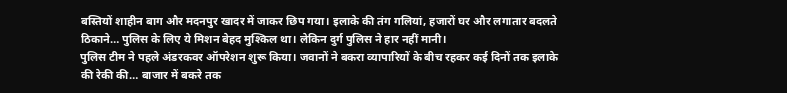बस्तियों शाहीन बाग और मदनपुर खादर में जाकर छिप गया। इलाके की तंग गलियां, हजारों घर और लगातार बदलते ठिकाने… पुलिस के लिए ये मिशन बेहद मुश्किल था। लेकिन दुर्ग पुलिस ने हार नहीं मानी।
पुलिस टीम ने पहले अंडरकवर ऑपरेशन शुरू किया। जवानों ने बकरा व्यापारियों के बीच रहकर कई दिनों तक इलाके की रेकी की… बाजार में बकरे तक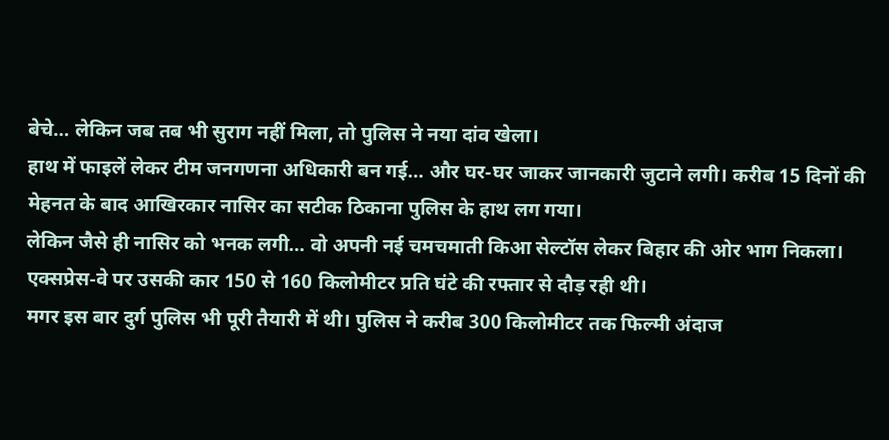बेचे… लेकिन जब तब भी सुराग नहीं मिला, तो पुलिस ने नया दांव खेला।
हाथ में फाइलें लेकर टीम जनगणना अधिकारी बन गई… और घर-घर जाकर जानकारी जुटाने लगी। करीब 15 दिनों की मेहनत के बाद आखिरकार नासिर का सटीक ठिकाना पुलिस के हाथ लग गया।
लेकिन जैसे ही नासिर को भनक लगी… वो अपनी नई चमचमाती किआ सेल्टॉस लेकर बिहार की ओर भाग निकला। एक्सप्रेस-वे पर उसकी कार 150 से 160 किलोमीटर प्रति घंटे की रफ्तार से दौड़ रही थी।
मगर इस बार दुर्ग पुलिस भी पूरी तैयारी में थी। पुलिस ने करीब 300 किलोमीटर तक फिल्मी अंदाज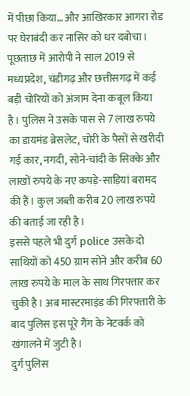में पीछा किया… और आखिरकार आगरा रोड पर घेराबंदी कर नासिर को धर दबोचा।
पूछताछ में आरोपी ने साल 2019 से मध्यप्रदेश, चंडीगढ़ और छत्तीसगढ़ में कई बड़ी चोरियों को अंजाम देना कबूल किया है। पुलिस ने उसके पास से 7 लाख रुपये का डायमंड ब्रेसलेट, चोरी के पैसों से खरीदी गई कार, नगदी, सोने-चांदी के सिक्के और लाखों रुपये के नए कपड़े-साड़ियां बरामद की हैं। कुल जब्ती करीब 20 लाख रुपये की बताई जा रही है।
इससे पहले भी दुर्ग police उसके दो साथियों को 450 ग्राम सोने और करीब 60 लाख रुपये के माल के साथ गिरफ्तार कर चुकी है। अब मास्टरमाइंड की गिरफ्तारी के बाद पुलिस इस पूरे गैंग के नेटवर्क को खंगालने में जुटी है।
दुर्ग पुलिस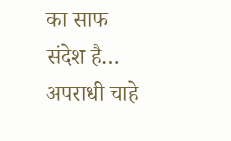का साफ संदेश है…
अपराधी चाहे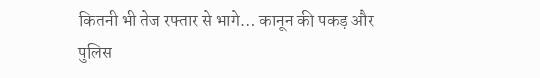कितनी भी तेज रफ्तार से भागे… कानून की पकड़ और पुलिस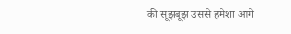की सूझबूझ उससे हमेशा आगे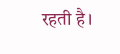रहती है।